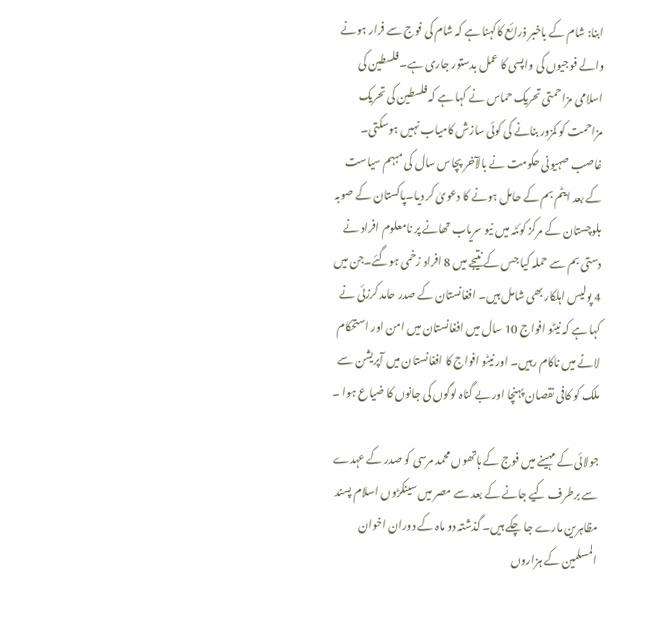ابنا: شام کے باخبر ذرائع کاکہنا ہے کہ شام کی فوج سے فرار ہونے والے فوجیوں کی واپسی کا عمل بدستور جاری ہے۔ فلسطین کی اسلامی مزاحمتی تحریک حماس نے کہا ہے کہ فلسطین کی تحریک مزاحمت کو کمزور بنانے کی کوئی سازش کامیاب نہیں ہوسکتی۔ غاصب صہیونی حکومت نے بالآخر پچاس سال کی مبہم سیاست کے بعد ایٹم بم کے حامل ہونے کا دعویٰ کر دیا۔پاکستان کے صوبہ بلوچستان کے مرکز کوئٹہ میں نیو سریاب تھانے پر نامعلوم افراد نے دستی بم سے حملہ کیا جس کے نتیجے میں 8 افراد زخمی ہوگئے۔جن میں 4 پولیس اہلکار بھی شامل ہیں۔ افغانستان کے صدر حامد کرزئی نے کہا ہے کہ نیٹو افواج 10 سال میں افغانستان میں امن اور استحکام لانے میں ناکام رہیں۔ اور نیٹو افواج کا افغانستان میں آپریشن سے ملک کو کافی نقصان پہنچا اور بے گناہ لوگوں کی جانوں کا ضیاع ہوا ۔

جولائی کے مہینے میں فوج کے ہاتھوں محمد مرسی کو صدر کے عہدے سے برطرف کیے جانے کے بعد سے مصر میں سینکڑوں اسلام پسند مظاہرین مارے جا چکے ہیں۔ گذشتہ دو ماہ کے دوران اخوان المسلمین کے ہزاروں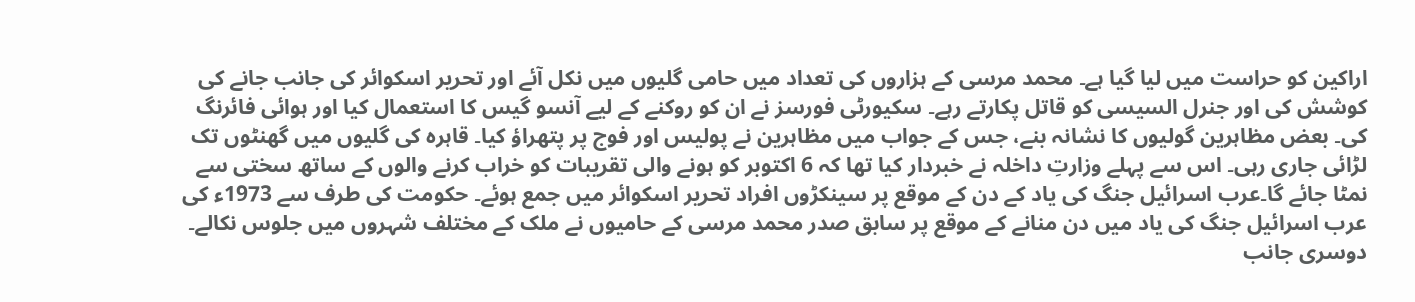اراکین کو حراست میں لیا گیا ہے۔ محمد مرسی کے ہزاروں کی تعداد میں حامی گلیوں میں نکل آئے اور تحریر اسکوائر کی جانب جانے کی کوشش کی اور جنرل السیسی کو قاتل پکارتے رہے۔ سکیورٹی فورسز نے ان کو روکنے کے لیے آنسو گیس کا استعمال کیا اور ہوائی فائرنگ کی۔ بعض مظاہرین گولیوں کا نشانہ بنے، جس کے جواب میں مظاہرین نے پولیس اور فوج پر پتھراؤ کیا۔ قاہرہ کی گلیوں میں گھنٹوں تک لڑائی جاری رہی۔ اس سے پہلے وزارتِ داخلہ نے خبردار کیا تھا کہ 6 اکتوبر کو ہونے والی تقریبات کو خراب کرنے والوں کے ساتھ سختی سے نمٹا جائے گا۔عرب اسرائیل جنگ کی یاد کے دن کے موقع پر سینکڑوں افراد تحریر اسکوائر میں جمع ہوئے۔ حکومت کی طرف سے 1973ء کی عرب اسرائیل جنگ کی یاد میں دن منانے کے موقع پر سابق صدر محمد مرسی کے حامیوں نے ملک کے مختلف شہروں میں جلوس نکالے۔ دوسری جانب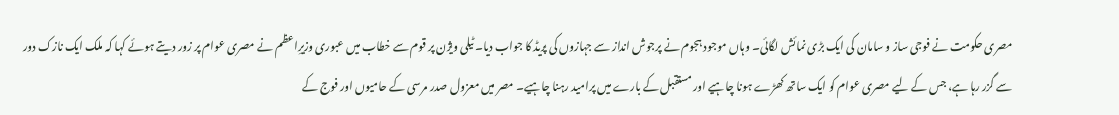مصری حکومت نے فوجی ساز و سامان کی ایک بڑی نمائش لگائی۔ وہاں موجود ہجوم نے پرجوش انداز سے جہازوں کی پریڈ کا جواب دیا۔ ٹیلی ویژن پر قوم سے خطاب میں عبوری وزیرِاعظم نے مصری عوام پر زور دیتے ہوئے کہا کہ ملک ایک نازک دور سے گزر رہا ہے، جس کے لیے مصری عوام کو ایک ساتھ کھڑے ہونا چاہیے اور مستقبل کے بارے میں پرامید رہنا چاہیے۔ مصر میں معزول صدر مرسی کے حامیوں اور فوج کے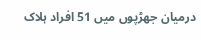درمیان جھڑپوں میں 51 افراد ہلاک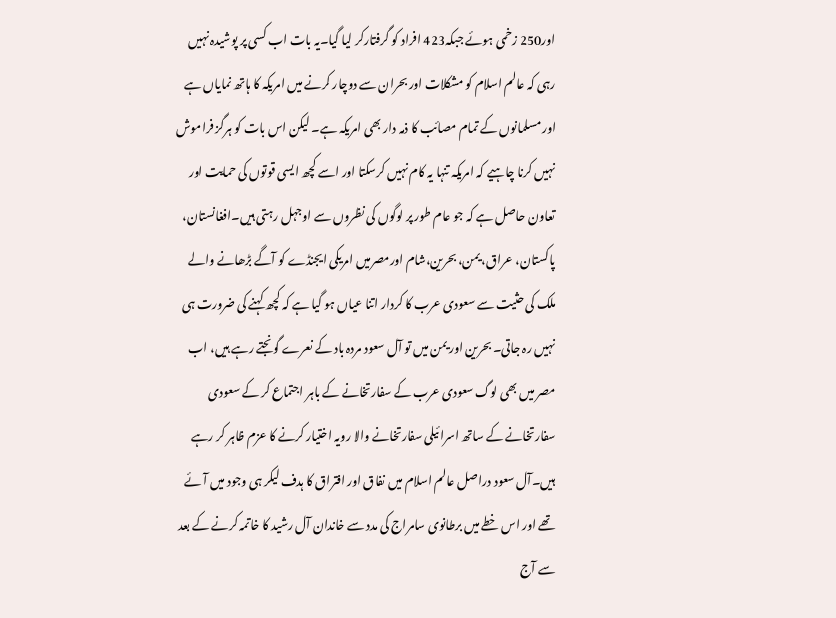اور250 زخمی ہوئے جبکہ423 افراد کو گرفتارکر لیا گیا۔یہ بات اب کسی پر پوشیدہ نہیں رہی کہ عالم اسلام کو مشکلات اور بحران سے دوچار کرنے میں امریکہ کا ہاتھ نمایاں ہے اور مسلمانوں کے تمام مصائب کا ذمہ دار بھی امریکہ ہے۔ لیکن اس بات کو ہرگز فراموش نہیں کرنا چاہیے کہ امریکہ تنہا یہ کام نہیں کرسکتا اور اسے کچھ ایسی قوتوں کی حمایت اور تعاون حاصل ہے کہ جو عام طور پر لوگوں کی نظروں سے اوجہل رہتی ہیں۔افغانستان، پاکستان، عراق، یمن، بحرین،شام اورمصرمیں امریکی ایجنڈے کو آگے بڑھانے والے ملک کی حثیت سے سعودی عرب کا کردار اتنا عیاں ہو گیا ہے کہ کچھ کہنے کی ضرورت ہی نہیں رہ جاتی۔ بحرین اور یمن میں تو آل سعود مردہ باد کے نعرے گونجتے رہے ہیں، اب مصر میں بھی لوگ سعودی عرب کے سفارتخانے کے باہر اجتماع کر کے سعودی سفارتخانے کے ساتھ اسرائیلی سفارتخانے والا رویہ اختیار کرنے کا عزم ظاہر کر رہے ہیں۔آل سعود دراصل عالم اسلام میں نفاق اور افتراق کا ہدف لیکر ہی وجود میں آئے تھے اور اس خطے میں برطانوی سامراج کی مدد سے خاندان آل رشید کا خاتمہ کرنے کے بعد سے آج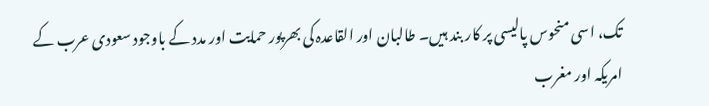تک، اسی منحوس پالیسی پر کار بند ہیں۔ طالبان اور القاعدہ کی بھرپور حمایت اور مدد کے باوجود سعودی عرب کے امریکہ اور مغرب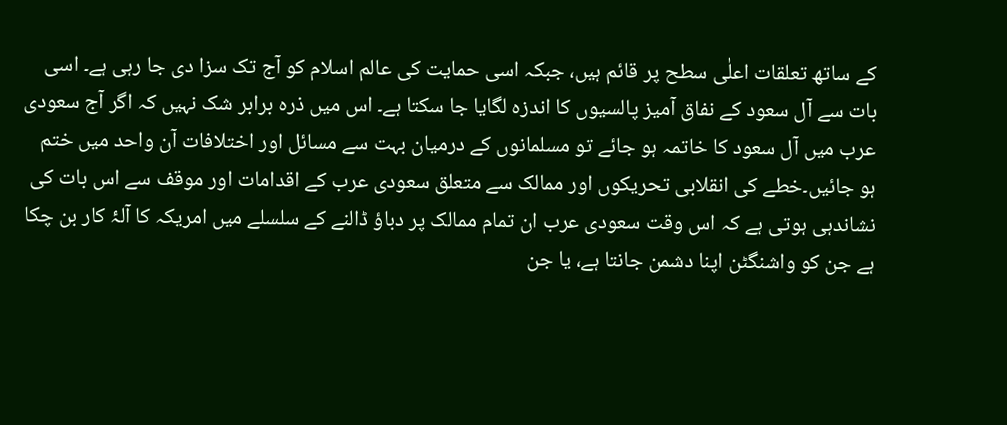کے ساتھ تعلقات اعلٰی سطح پر قائم ہیں، جبکہ اسی حمایت کی عالم اسلام کو آج تک سزا دی جا رہی ہے۔ اسی بات سے آل سعود کے نفاق آمیز پالسیوں کا اندزہ لگایا جا سکتا ہے۔ اس میں ذرہ برابر شک نہیں کہ اگر آج سعودی عرب میں آل سعود کا خاتمہ ہو جائے تو مسلمانوں کے درمیان بہت سے مسائل اور اختلافات آن واحد میں ختم ہو جائیں۔خطے کی انقلابی تحریکوں اور ممالک سے متعلق سعودی عرب کے اقدامات اور موقف سے اس بات کی نشاندہی ہوتی ہے کہ اس وقت سعودی عرب ان تمام ممالک پر دباؤ ڈالنے کے سلسلے میں امریکہ کا آلۂ کار بن چکا ہے جن کو واشنگٹن اپنا دشمن جانتا ہے، یا جن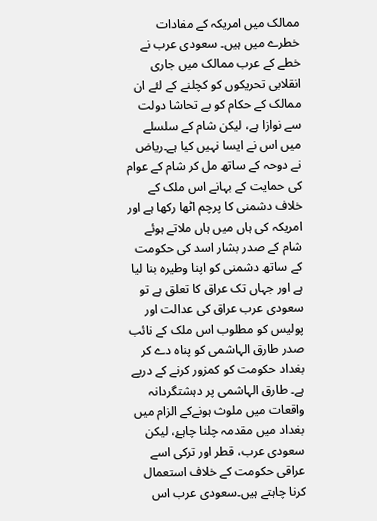ممالک میں امریکہ کے مفادات خطرے میں ہیں۔ سعودی عرب نے خطے کے عرب ممالک میں جاری انقلابی تحریکوں کو کچلنے کے لئے ان ممالک کے حکام کو بے تحاشا دولت سے نوازا ہے، لیکن شام کے سلسلے میں اس نے ایسا نہیں کیا ہے۔ریاض نے دوحہ کے ساتھ مل کر شام کے عوام کی حمایت کے بہانے اس ملک کے خلاف دشمنی کا پرچم اٹھا رکھا ہے اور امریکہ کی ہاں میں ہاں ملاتے ہوئے شام کے صدر بشار اسد کی حکومت کے ساتھ دشمنی کو اپنا وطیرہ بنا لیا ہے اور جہاں تک عراق کا تعلق ہے تو سعودی عرب عراق کی عدالت اور پولیس کو مطلوب اس ملک کے نائب صدر طارق الہاشمی کو پناہ دے کر بغداد حکومت کو کمزور کرنے کے درپے ہے۔ طارق الہاشمی پر دہشتگردانہ واقعات میں ملوث ہونےکے الزام میں بغداد میں مقدمہ چلنا چاہۓ، لیکن سعودی عرب، قطر اور ترکی اسے عراقی حکومت کے خلاف استعمال کرنا چاہتے ہیں۔سعودی عرب اس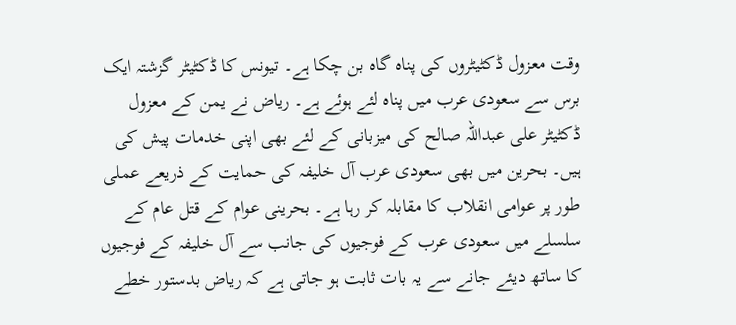وقت معزول ڈکٹیٹروں کی پناہ گاہ بن چکا ہے۔ تیونس کا ڈکٹیٹر گزشتہ ایک برس سے سعودی عرب میں پناہ لئے ہوئے ہے۔ ریاض نے یمن کے معزول ڈکٹیٹر علی عبداللہ صالح کی میزبانی کے لئے بھی اپنی خدمات پیش کی ہیں۔ بحرین میں بھی سعودی عرب آل خلیفہ کی حمایت کے ذریعے عملی طور پر عوامی انقلاب کا مقابلہ کر رہا ہے۔ بحرینی عوام کے قتل عام کے سلسلے میں سعودی عرب کے فوجیوں کی جانب سے آل خلیفہ کے فوجیوں کا ساتھ دیئے جانے سے یہ بات ثابت ہو جاتی ہے کہ ریاض بدستور خطے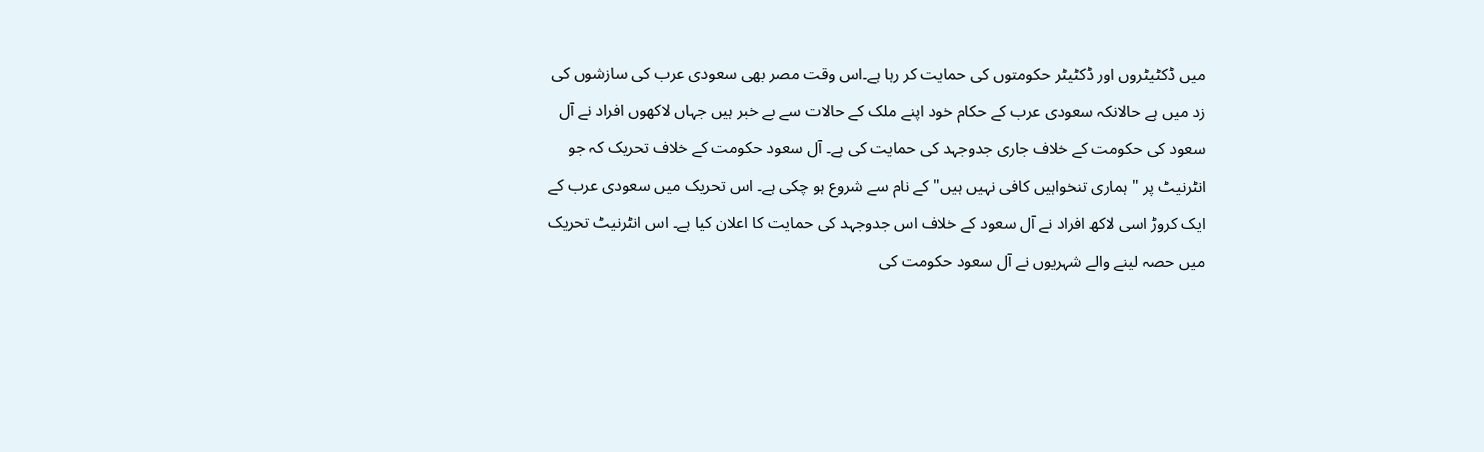میں ڈکٹیٹروں اور ڈکٹیٹر حکومتوں کی حمایت کر رہا ہے۔اس وقت مصر بھی سعودی عرب کی سازشوں کی زد میں ہے حالانکہ سعودی عرب کے حکام خود اپنے ملک کے حالات سے بے خبر ہیں جہاں لاکھوں افراد نے آل سعود کی حکومت کے خلاف جاری جدوجہد کی حمایت کی ہے۔ آل سعود حکومت کے خلاف تحریک کہ جو انٹرنیٹ پر " ہماری تنخواہیں کافی نہیں ہیں" کے نام سے شروع ہو چکی ہے۔ اس تحریک میں سعودی عرب کے ایک کروڑ اسی لاکھ افراد نے آل سعود کے خلاف اس جدوجہد کی حمایت کا اعلان کیا ہے۔ اس انٹرنیٹ تحریک میں حصہ لینے والے شہریوں نے آل سعود حکومت کی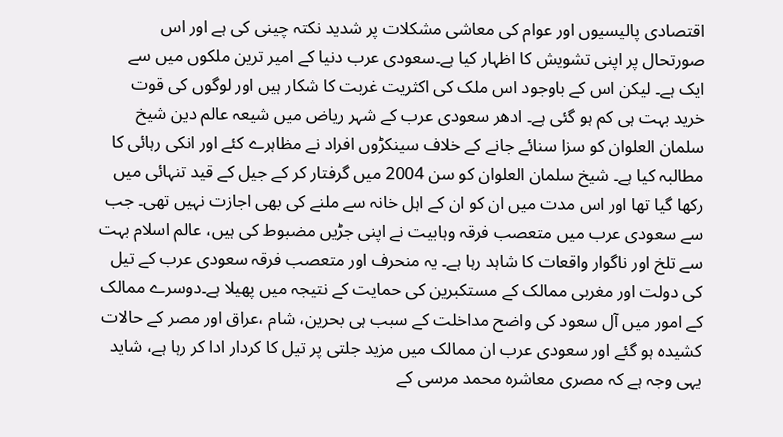اقتصادی پالیسیوں اور عوام کی معاشی مشکلات پر شدید نکتہ چینی کی ہے اور اس صورتحال پر اپنی تشویش کا اظہار کیا ہے۔سعودی عرب دنیا کے امیر ترین ملکوں میں سے ایک ہے۔ لیکن اس کے باوجود اس ملک کی اکثریت غربت کا شکار ہیں اور لوگوں کی قوت خرید بہت ہی کم ہو گئی ہے۔ ادھر سعودی عرب کے شہر ریاض میں شیعہ عالم دین شیخ سلمان العلوان کو سزا سنائے جانے کے خلاف سینکڑوں افراد نے مظاہرے کئے اور انکی رہائی کا مطالبہ کیا ہے۔ شیخ سلمان العلوان کو سن 2004 میں گرفتار کر کے جیل کے قید تنہائی میں رکھا گیا تھا اور اس مدت میں ان کو ان کے اہل خانہ سے ملنے کی بھی اجازت نہیں تھی۔ جب سے سعودی عرب میں متعصب فرقہ وہابیت نے اپنی جڑیں مضبوط کی ہیں، عالم اسلام بہت سے تلخ اور ناگوار واقعات کا شاہد رہا ہے۔ یہ منحرف اور متعصب فرقہ سعودی عرب کے تیل کی دولت اور مغربی ممالک کے مستکبرین کی حمایت کے نتیجہ میں پھیلا ہے۔دوسرے ممالک کے امور میں آل سعود کی واضح مداخلت کے سبب ہی بحرین، شام ،عراق اور مصر کے حالات کشیدہ ہو گئے اور سعودی عرب ان ممالک میں مزید جلتی پر تیل کا کردار ادا کر رہا ہے، شاید یہی وجہ ہے کہ مصری معاشرہ محمد مرسی کے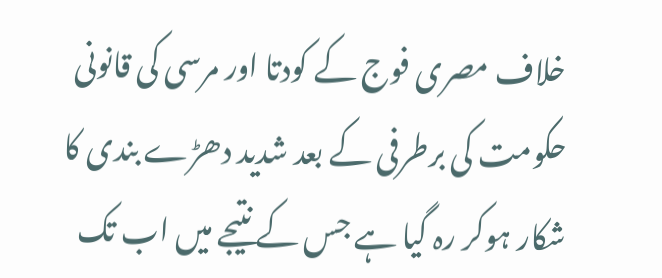خلاف مصری فوج کے کودتا اور مرسی کی قانونی حکومت کی برطرفی کے بعد شدید دھڑے بندی کا شکار ہوکر رہ گيا ہے جس کے نتیجے میں اب تک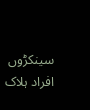سینکڑوں افراد ہلاک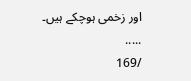اور زخمی ہوچکے ہیں۔
.....
/169